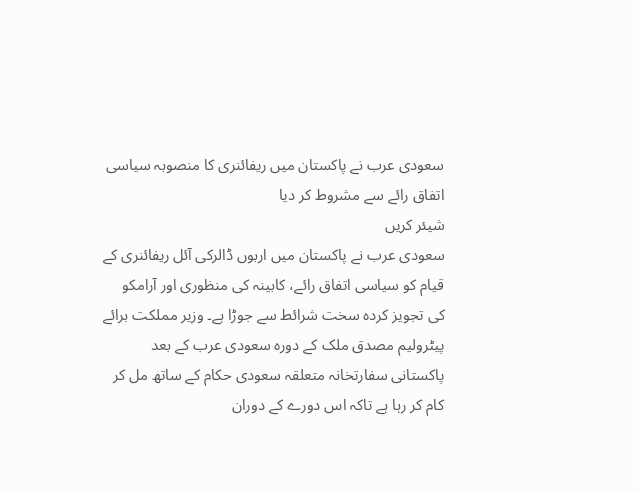سعودی عرب نے پاکستان میں ریفائنری کا منصوبہ سیاسی اتفاق رائے سے مشروط کر دیا
شیئر کریں
سعودی عرب نے پاکستان میں اربوں ڈالرکی آئل ریفائنری کے قیام کو سیاسی اتفاق رائے، کابینہ کی منظوری اور آرامکو کی تجویز کردہ سخت شرائط سے جوڑا ہے۔ وزیر مملکت برائے پیٹرولیم مصدق ملک کے دورہ سعودی عرب کے بعد پاکستانی سفارتخانہ متعلقہ سعودی حکام کے ساتھ مل کر کام کر رہا ہے تاکہ اس دورے کے دوران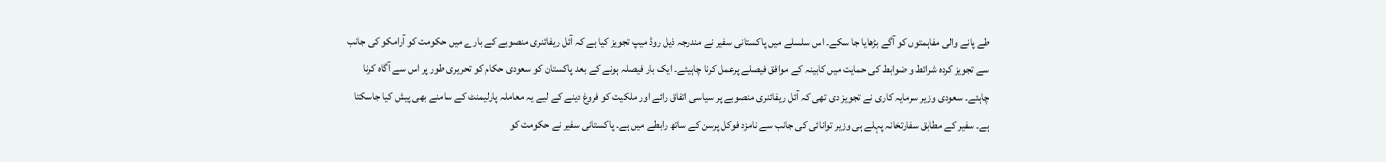طے پانے والی مفاہمتوں کو آگے بڑھایا جا سکے۔ اس سلسلے میں پاکستانی سفیر نے مندرجہ ذیل روڈ میپ تجویز کیا ہے کہ آئل ریفائنری منصوبے کے بارے میں حکومت کو آرامکو کی جانب سے تجویز کردہ شرائط و ضوابط کی حمایت میں کابینہ کے موافق فیصلے پرعمل کرنا چاہیئے۔ ایک بار فیصلہ ہونے کے بعد پاکستان کو سعودی حکام کو تحریری طور پر اس سے آگاہ کرنا چاہئے۔ سعودی وزیر سرمایہ کاری نے تجویز دی تھی کہ آئل ریفائنری منصوبے پر سیاسی اتفاق رائے اور ملکیت کو فروغ دینے کے لیے یہ معاملہ پارلیمنٹ کے سامنے بھی پیش کیا جاسکتا ہے۔ سفیر کے مطابق سفارتخانہ پہلے ہی وزیر توانائی کی جانب سے نامزد فوکل پرسن کے ساتھ رابطے میں ہے۔ پاکستانی سفیر نے حکومت کو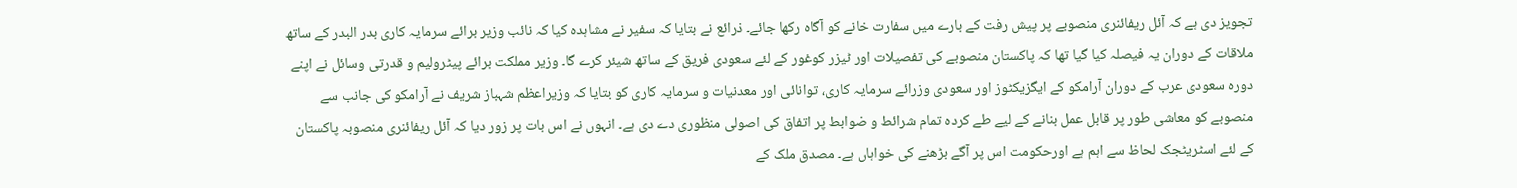تجویز دی ہے کہ آئل ریفائنری منصوبے پر پیش رفت کے بارے میں سفارت خانے کو آگاہ رکھا جائے۔ ذرائع نے بتایا کہ سفیر نے مشاہدہ کیا کہ نائب وزیر برائے سرمایہ کاری بدر البدر کے ساتھ ملاقات کے دوران یہ فیصلہ کیا گیا تھا کہ پاکستان منصوبے کی تفصیلات اور ٹیزر کوغور کے لئے سعودی فریق کے ساتھ شیئر کرے گا۔ وزیر مملکت برائے پیٹرولیم و قدرتی وسائل نے اپنے دورہ سعودی عرب کے دوران آرامکو کے ایگزیکٹوز اور سعودی وزرائے سرمایہ کاری، توانائی اور معدنیات و سرمایہ کاری کو بتایا کہ وزیراعظم شہباز شریف نے آرامکو کی جانب سے منصوبے کو معاشی طور پر قابل عمل بنانے کے لیے طے کردہ تمام شرائط و ضوابط پر اتفاق کی اصولی منظوری دے دی ہے۔ انہوں نے اس بات پر زور دیا کہ آئل ریفائنری منصوبہ پاکستان کے لئے اسٹریٹجک لحاظ سے اہم ہے اورحکومت اس پر آگے بڑھنے کی خواہاں ہے۔ مصدق ملک کے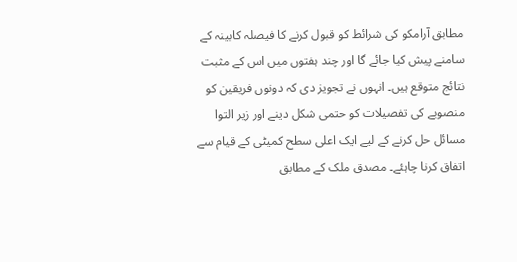مطابق آرامکو کی شرائط کو قبول کرنے کا فیصلہ کابینہ کے سامنے پیش کیا جائے گا اور چند ہفتوں میں اس کے مثبت نتائج متوقع ہیں۔ انہوں نے تجویز دی کہ دونوں فریقین کو منصوبے کی تفصیلات کو حتمی شکل دینے اور زیر التوا مسائل حل کرنے کے لیے ایک اعلی سطح کمیٹی کے قیام سے اتفاق کرنا چاہئے۔ مصدق ملک کے مطابق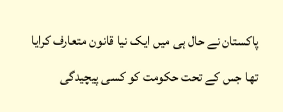پاکستان نے حال ہی میں ایک نیا قانون متعارف کرایا تھا جس کے تحت حکومت کو کسی پیچیدگی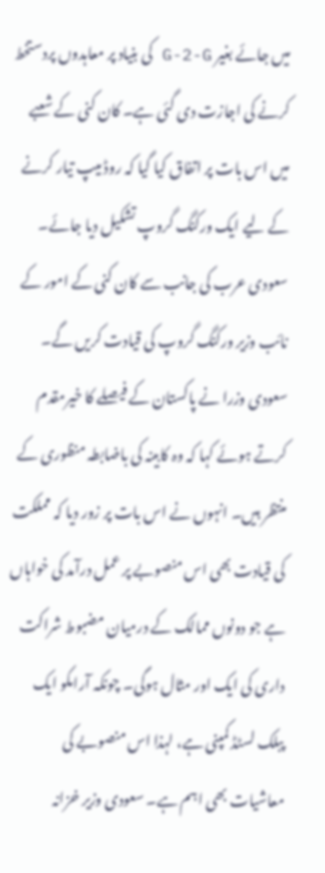میں جائے بغیر G-2-G کی بنیاد پر معاہدوں پردستخط کرنے کی اجازت دی گئی ہے۔ کان کنی کے شعبے میں اس بات پر اتفاق کیا گیا کہ روڈ میپ تیار کرنے کے لیے ایک ورکنگ گروپ تشکیل دیا جائے۔ سعودی عرب کی جانب سے کان کنی کے امور کے نائب وزیر ورکنگ گروپ کی قیادت کریں گے۔ سعودی وزرا نے پاکستان کے فیصلے کا خیرمقدم کرتے ہوئے کہا کہ وہ کابینہ کی باضابطہ منظوری کے منتظر ہیں۔ انہوں نے اس بات پر زور دیا کہ مملکت کی قیادت بھی اس منصوبے پر عمل درآمد کی خواہاں ہے جو دونوں ممالک کے درمیان مضبوط شراکت داری کی ایک اور مثال ہوگی۔ چونکہ آرامکو ایک پبلک لسٹڈ کمپنی ہے، لہذا اس منصوبے کی معاشیات بھی اہم ہے۔ سعودی وزیر خزانہ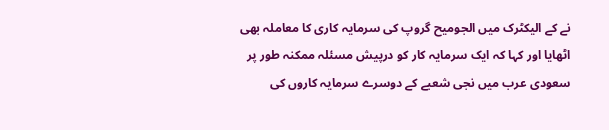نے کے الیکٹرک میں الجومیح گروپ کی سرمایہ کاری کا معاملہ بھی اٹھایا اور کہا کہ ایک سرمایہ کار کو درپیش مسئلہ ممکنہ طور پر سعودی عرب میں نجی شعبے کے دوسرے سرمایہ کاروں کی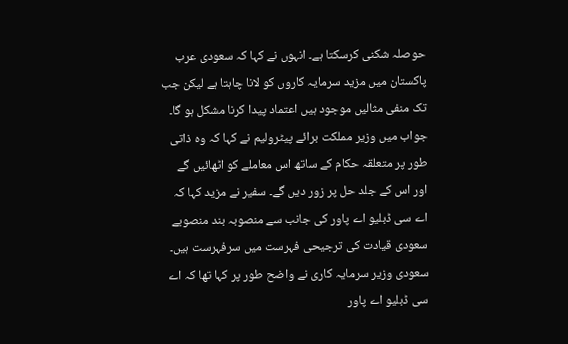حوصلہ شکنی کرسکتا ہے۔ انہوں نے کہا کہ سعودی عرب پاکستان میں مزید سرمایہ کاروں کو لانا چاہتا ہے لیکن جب تک منفی مثالیں موجود ہیں اعتماد پیدا کرنا مشکل ہو گا۔ جواب میں وزیر مملکت برائے پیٹرولیم نے کہا کہ وہ ذاتی طور پر متعلقہ حکام کے ساتھ اس معاملے کو اٹھائیں گے اور اس کے جلد حل پر زور دیں گے۔ سفیر نے مزید کہا کہ اے سی ڈبلیو اے پاور کی جانب سے منصوبہ بند منصوبے سعودی قیادت کی ترجیحی فہرست میں سرفہرست ہیں۔ سعودی وزیر سرمایہ کاری نے واضح طور پر کہا تھا کہ اے سی ڈبلیو اے پاور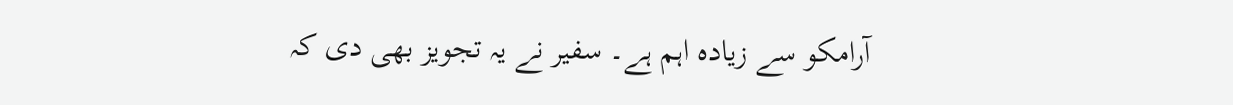آرامکو سے زیادہ اہم ہے۔ سفیر نے یہ تجویز بھی دی کہ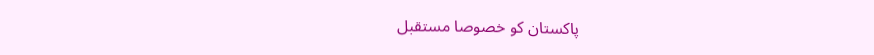پاکستان کو خصوصا مستقبل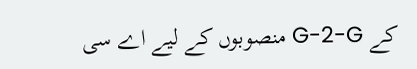کے G-2-G منصوبوں کے لیے اے سی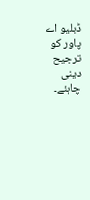ڈبلیو اے پاور کو ترجیح دینی چاہئے۔